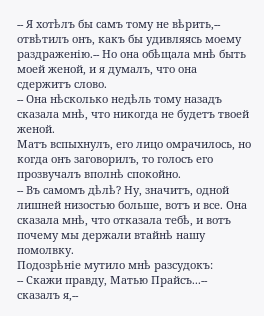-- Я хотѣлъ бы самъ тому не вѣрить,-- отвѣтилъ онъ, какъ бы удивляясь моему раздраженію.-- Но она обѣщала мнѣ быть моей женой, и я думалъ, что она сдержитъ слово.
-- Она нѣсколько недѣль тому назадъ сказала мнѣ, что никогда не будетъ твоей женой.
Матъ вспыхнулъ, его лицо омрачилось, но когда онъ заговорилъ, то голосъ его прозвучалъ вполнѣ спокойно.
-- Въ самомъ дѣлѣ? Ну, значитъ, одной лишней низостью больше, вотъ и все. Она сказала мнѣ, что отказала тебѣ, и вотъ почему мы держали втайнѣ нашу помолвку.
Подозрѣніе мутило мнѣ разсудокъ:
-- Скажи правду, Матью Прайсъ...-- сказалъ я,--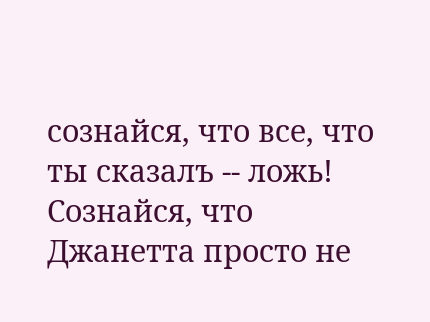сознайся, что все, что ты сказалъ -- ложь! Сознайся, что Джанетта просто не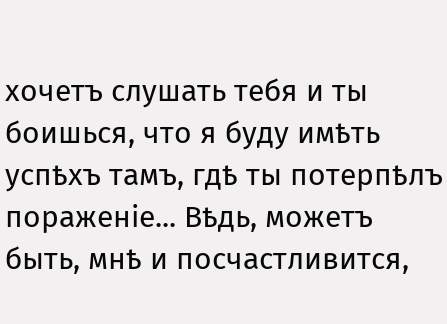хочетъ слушать тебя и ты боишься, что я буду имѣть успѣхъ тамъ, гдѣ ты потерпѣлъ пораженіе... Вѣдь, можетъ быть, мнѣ и посчастливится,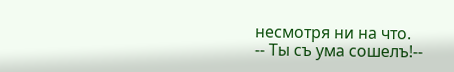несмотря ни на что.
-- Ты съ ума сошелъ!--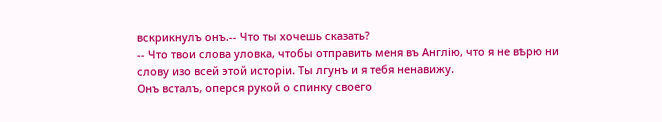вскрикнулъ онъ.-- Что ты хочешь сказать?
-- Что твои слова уловка, чтобы отправить меня въ Англію, что я не вѣрю ни слову изо всей этой исторіи. Ты лгунъ и я тебя ненавижу.
Онъ всталъ, оперся рукой о спинку своего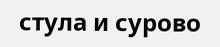стула и сурово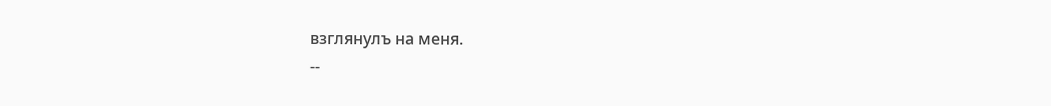взглянулъ на меня.
--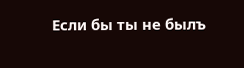Если бы ты не былъ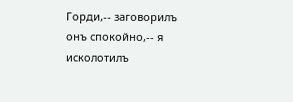Горди,-- заговорилъ онъ спокойно,-- я исколотилъ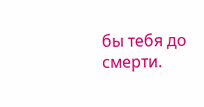бы тебя до смерти.